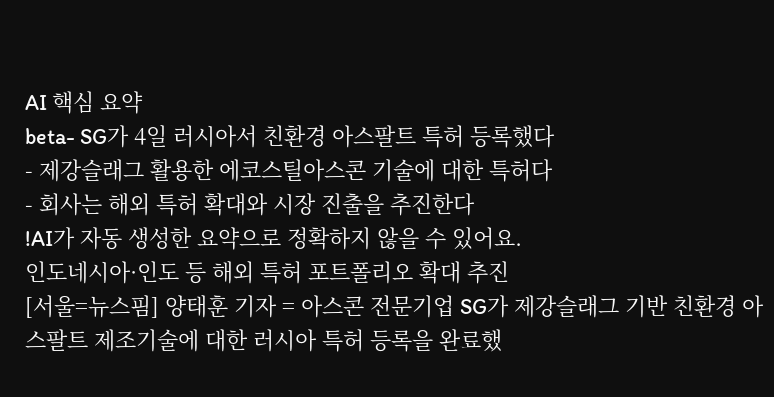AI 핵심 요약
beta- SG가 4일 러시아서 친환경 아스팔트 특허 등록했다
- 제강슬래그 활용한 에코스틸아스콘 기술에 대한 특허다
- 회사는 해외 특허 확대와 시장 진출을 추진한다
!AI가 자동 생성한 요약으로 정확하지 않을 수 있어요.
인도네시아·인도 등 해외 특허 포트폴리오 확대 추진
[서울=뉴스핌] 양태훈 기자 = 아스콘 전문기업 SG가 제강슬래그 기반 친환경 아스팔트 제조기술에 대한 러시아 특허 등록을 완료했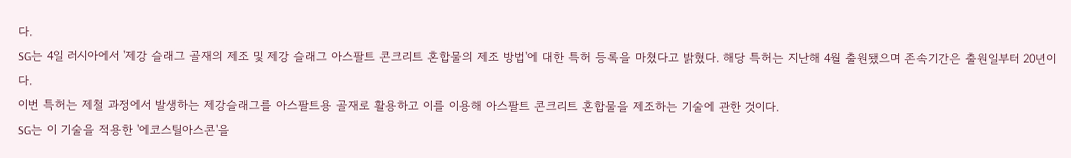다.
SG는 4일 러시아에서 '제강 슬래그 골재의 제조 및 제강 슬래그 아스팔트 콘크리트 혼합물의 제조 방법'에 대한 특허 등록을 마쳤다고 밝혔다. 해당 특허는 지난해 4월 출원됐으며 존속기간은 출원일부터 20년이다.
이번 특허는 제철 과정에서 발생하는 제강슬래그를 아스팔트용 골재로 활용하고 이를 이용해 아스팔트 콘크리트 혼합물을 제조하는 기술에 관한 것이다.
SG는 이 기술을 적용한 '에코스틸아스콘'을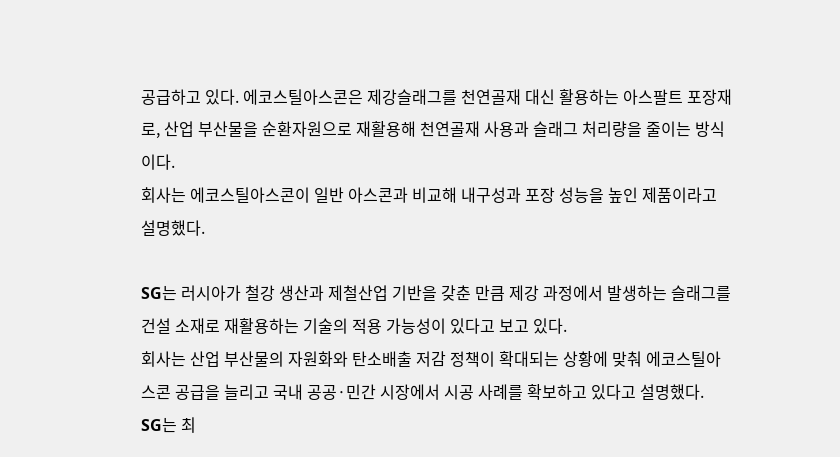공급하고 있다. 에코스틸아스콘은 제강슬래그를 천연골재 대신 활용하는 아스팔트 포장재로, 산업 부산물을 순환자원으로 재활용해 천연골재 사용과 슬래그 처리량을 줄이는 방식이다.
회사는 에코스틸아스콘이 일반 아스콘과 비교해 내구성과 포장 성능을 높인 제품이라고 설명했다.

SG는 러시아가 철강 생산과 제철산업 기반을 갖춘 만큼 제강 과정에서 발생하는 슬래그를 건설 소재로 재활용하는 기술의 적용 가능성이 있다고 보고 있다.
회사는 산업 부산물의 자원화와 탄소배출 저감 정책이 확대되는 상황에 맞춰 에코스틸아스콘 공급을 늘리고 국내 공공·민간 시장에서 시공 사례를 확보하고 있다고 설명했다.
SG는 최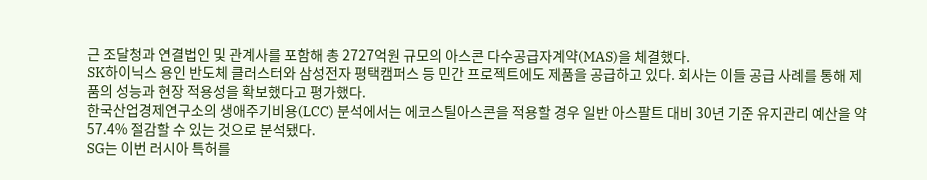근 조달청과 연결법인 및 관계사를 포함해 총 2727억원 규모의 아스콘 다수공급자계약(MAS)을 체결했다.
SK하이닉스 용인 반도체 클러스터와 삼성전자 평택캠퍼스 등 민간 프로젝트에도 제품을 공급하고 있다. 회사는 이들 공급 사례를 통해 제품의 성능과 현장 적용성을 확보했다고 평가했다.
한국산업경제연구소의 생애주기비용(LCC) 분석에서는 에코스틸아스콘을 적용할 경우 일반 아스팔트 대비 30년 기준 유지관리 예산을 약 57.4% 절감할 수 있는 것으로 분석됐다.
SG는 이번 러시아 특허를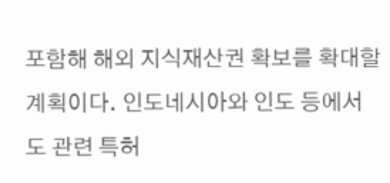포함해 해외 지식재산권 확보를 확대할 계획이다. 인도네시아와 인도 등에서도 관련 특허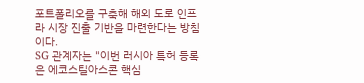포트폴리오를 구축해 해외 도로 인프라 시장 진출 기반을 마련한다는 방침이다.
SG 관계자는 "이번 러시아 특허 등록은 에코스틸아스콘 핵심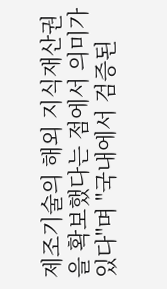제조기술의 해외 지식재산권을 확보했다는 점에서 의미가 있다"며 "국내에서 검증된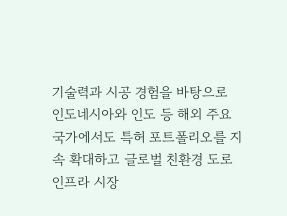기술력과 시공 경험을 바탕으로 인도네시아와 인도 등 해외 주요 국가에서도 특허 포트폴리오를 지속 확대하고 글로벌 친환경 도로 인프라 시장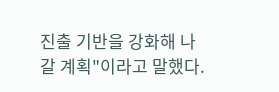진출 기반을 강화해 나갈 계획"이라고 말했다.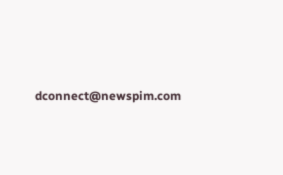dconnect@newspim.com